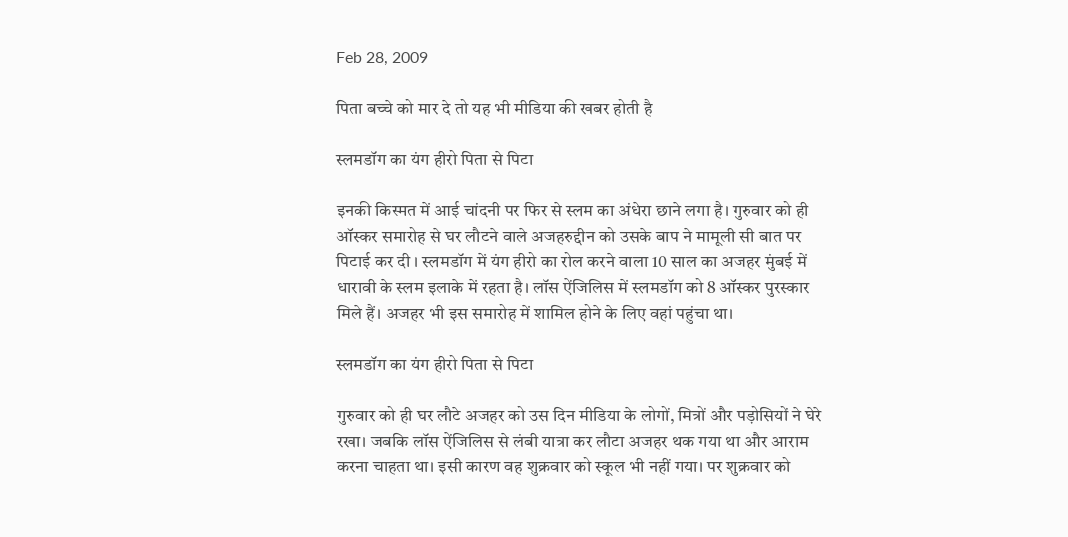Feb 28, 2009

पिता बच्‍चे को मार दे तो यह भी मीडिया की खबर होती है

स्लमडॉग का यंग हीरो पिता से पिटा

इनकी किस्मत में आई चांदनी पर फिर से स्लम का अंधेरा छाने लगा है। गुरुवार को ही ऑस्कर समारोह से घर लौटने वाले अजहरुद्दीन को उसके बाप ने मामूली सी बात पर पिटाई कर दी । स्लमडॉग में यंग हीरो का रोल करने वाला 10 साल का अजहर मुंबई में धारावी के स्लम इलाके में रहता है। लॉस ऐंजिलिस में स्लमडॉग को 8 ऑस्कर पुरस्कार मिले हैं। अजहर भी इस समारोह में शामिल होने के लिए वहां पहुंचा था।

स्लमडॉग का यंग हीरो पिता से पिटा

गुरुवार को ही घर लौटे अजहर को उस दिन मीडिया के लोगों, मित्रों और पड़ोसियों ने घेरे रखा। जबकि लॉस ऐंजिलिस से लंबी यात्रा कर लौटा अजहर थक गया था और आराम करना चाहता था। इसी कारण वह शुक्रवार को स्कूल भी नहीं गया। पर शुक्रवार को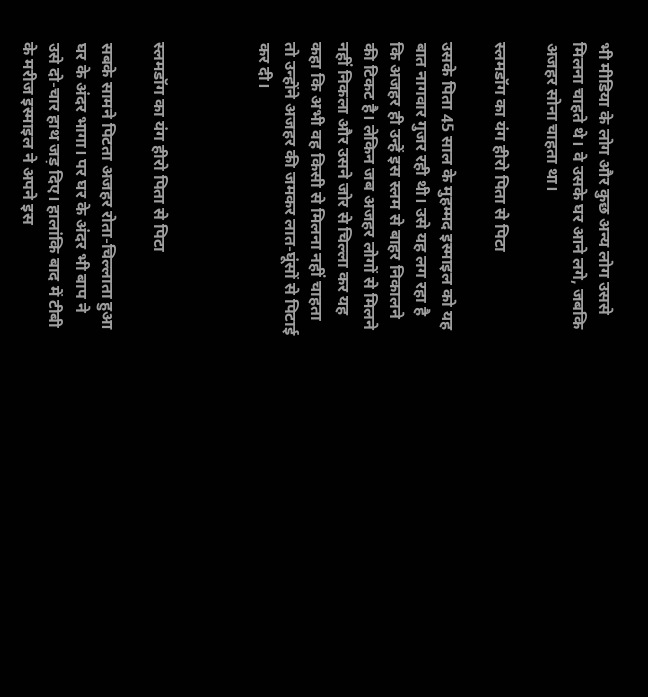भी मीडिया के लोग और कुछ अन्य लोग उससे मिलना चाहते थे। वे उसके घर आने लगे, जबकि अजहर सोना चाहता था।

स्लमडॉग का यंग हीरो पिता से पिटा

उसके पिता 45 साल के मुहम्मद इस्माइल को यह बात नागवार गुजर रही थी। उसे यह लग रहा है कि अजहर ही उन्हें इस स्लम से बाहर निकालने की टिकट है। लेकिन जब अजहर लोगों से मिलने नहीं निकला और उसने जोर से चिल्ला कर यह कहा कि अभी वह किसी से मिलना नहीं चाहता तो उन्होंने अजहर की जमकर लात-घूंसों से पिटाई कर दी।



स्लमडॉग का यंग हीरो पिता से पिटा

सबके सामने पिटता अजहर रोता-चिल्लाता हुआ घर के अंदर भागा। पर घर के अंदर भी बाप ने उसे दो-चार हाथ जड़ दिए। हालांकि बाद में टीबी के मरीज इस्माइल ने अपने इस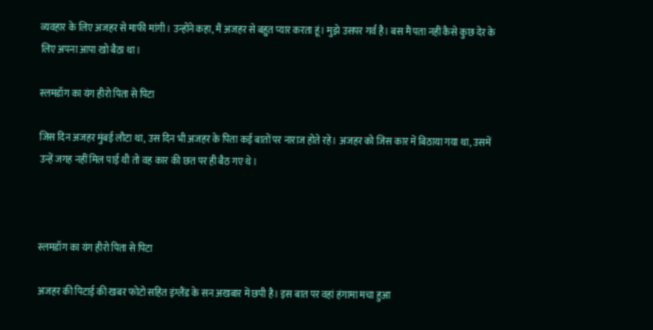व्यवहार के लिए अजहर से माफी मांगी। उन्होंने कहा, मैं अजहर से बहुत प्यार करता हूं। मुझे उसपर गर्व है। बस मैं पता नहीं कैसे कुछ देर के लिए अपना आपा खो बैठा था।

स्लमडॉग का यंग हीरो पिता से पिटा

जिस दिन अजहर मुंबई लौटा था, उस दिन भी अजहर के पिता कई बातों पर नाराज होते रहे। अजहर को जिस कार में बिठाया गया था, उसमें उन्हें जगह नहीं मिल पाई थी तो वह कार की छत पर ही बैठ गए थे।



स्लमडॉग का यंग हीरो पिता से पिटा

अजहर की पिटाई की खबर फोटो सहित इंग्लैंड के सन अखबार में छपी है। इस बात पर वहां हंगामा मचा हुआ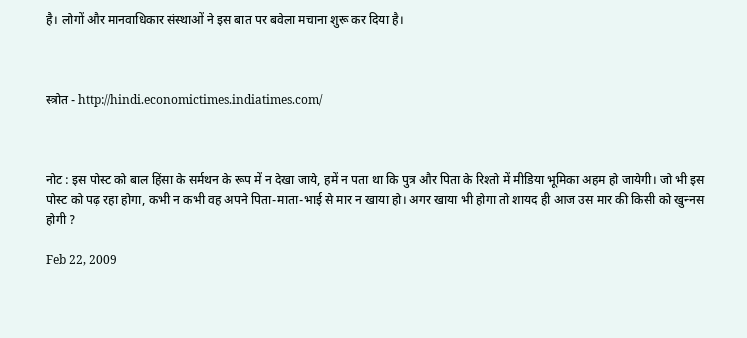है। लोगों और मानवाधिकार संस्थाओं ने इस बात पर बवेला मचाना शुरू कर दिया है।



स्‍त्रोत - http://hindi.economictimes.indiatimes.com/



नोट : इस पोस्‍ट को बाल हिंसा के सर्मथन के रूप में न देखा जाये, हमें न पता था कि पुत्र और पिता के रिश्‍तो में मीडिया भूमिका अहम हो जायेगी। जो भी इस पोस्‍ट को पढ़ रहा होगा, कभी न कभी वह अपने पिता-माता-भाई से मार न खाया हो। अगर खाया भी होगा तो शायद ही आज उस मार की किसी को खुन्‍नस होगी ?

Feb 22, 2009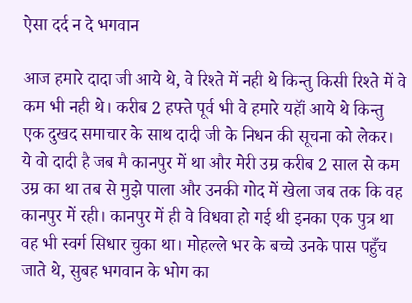ऐसा दर्द न दे भगवान

आज हमारे दादा जी आये थे, वे रिश्‍ते में नही थे किन्‍तु किसी रिश्‍ते में वे कम भी नही थे। करीब 2 हफ्ते पूर्व भी वे हमारे यहॉं आये थे किन्‍तु एक दुखद समाचार के साथ दादी जी के निधन की सूचना को लेकर। ये वो दादी है जब मै कानपुर में था और मेरी उम्र करीब 2 साल से कम उम्र का था तब से मुझे पाला और उनकी गोद में खेला जब तक कि वह कानपुर में रही। कानपुर में ही वे विधवा हो गई थी इनका एक पुत्र था वह भी स्‍वर्ग सिधार चुका था। मोहल्‍ले भर के बच्‍चे उनके पास पहुँच जाते थे, सुबह भगवान के भोग का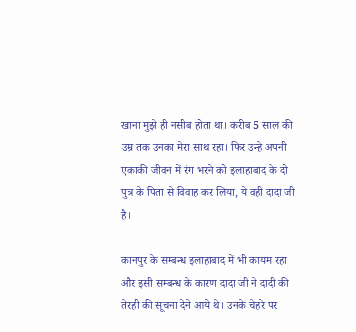खाना मुझे ही नसीब होता था। करीब 5 साल की उम्र तक उनका मेरा साथ रहा। फिर उन्‍हे अपनी एकाकी जीवन में रंग भरने को इलाहाबाद के दो पुत्र के पिता से विवाह कर लिया, ये वही दादा जी है।

कानपुर के सम्‍बन्‍ध इलाहाबाद में भी कायम रहा और इसी सम्‍बन्‍ध के कारण दादा जी ने दादी की तेरही की सूचना देने आये थे। उनके चेहरे पर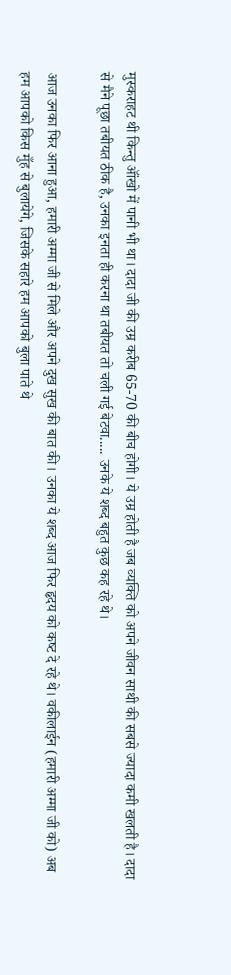मुस्‍कराहट थी किन्‍तु ऑंखो में पानी भी था। दादा जी की उम्र करीब 65-70 की बीच होगी। ये उम्र होती है जब व्‍यक्ति को अपने जीवन साथी की सबसे ज्‍यादा कमी खलती है। दादा से मैने पूछा तबीयत ठीक है, उनका इनता ही करना था तबीयत तो चली गई बेटवा..... उनके ये शब्‍द बहुत कुछ कह रहे थे।

आज उनका फिर आना हुआ, हमारी अम्‍मा जी से मिले और अपने दुख सुख की बात की। उनका ये शब्‍द आज फिर हृदय को कष्‍ट दे रहे थे। वकीलाईन (हमारी अम्‍मा जी को) अब हम आपको किस मुँह से बुलायेगे, जिसके सहारे हम आपको बुला पाते थे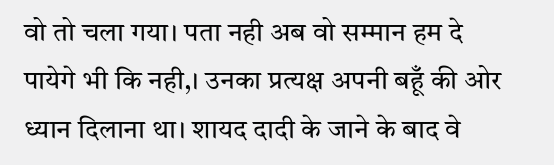वो तो चला गया। पता नही अब वो सम्‍मान हम दे पायेगे भी कि नही,। उनका प्रत्‍यक्ष अपनी बहूँ की ओर ध्‍यान दिलाना था। शायद दादी के जाने के बाद वे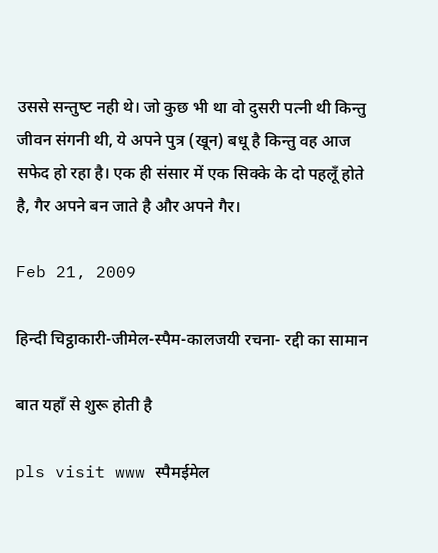उससे सन्‍तुष्‍ट नही थे। जो कुछ भी था वो दुसरी पत्‍नी थी किन्‍तु जीवन संगनी थी, ये अपने पुत्र (खून) बधू है किन्‍तु वह आज सफेद हो रहा है। एक ही संसार में एक सिक्‍के के दो पहलूँ होते है, गैर अपने बन जाते है और अपने गैर।

Feb 21, 2009

हिन्‍दी चिट्ठाकारी-जीमेल-स्‍पैम-कालजयी रचना- रद्दी का सामान

बात यहाँ से शुरू होती है

pls visit www स्‍पैमईमेल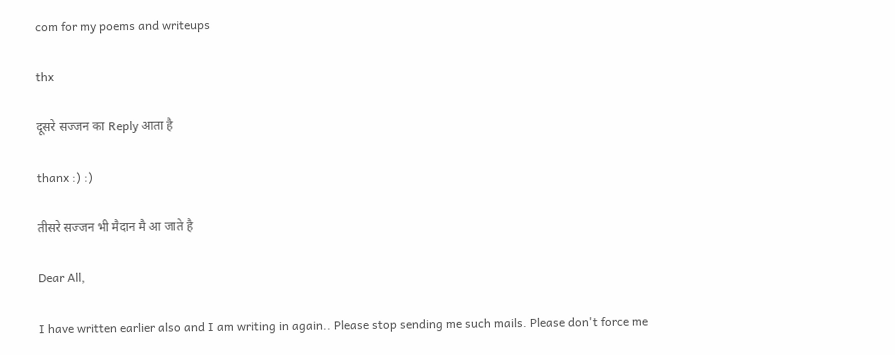com for my poems and writeups

thx

दूसरे सज्‍जन का Reply आता है

thanx :) :)

तीसरे सज्‍जन भी मैदान मै आ जाते है

Dear All,

I have written earlier also and I am writing in again.. Please stop sending me such mails. Please don't force me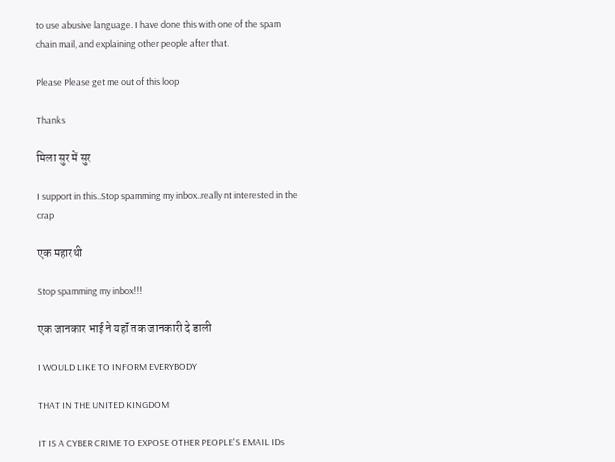to use abusive language. I have done this with one of the spam chain mail, and explaining other people after that.

Please Please get me out of this loop

Thanks

मिला सुर में सुर

I support in this..Stop spamming my inbox..really nt interested in the crap

एक महारथी

Stop spamming my inbox!!!

एक जानकार भाई ने यहॉं तक जानकारी दे डाली

I WOULD LIKE TO INFORM EVERYBODY

THAT IN THE UNITED KINGDOM

IT IS A CYBER CRIME TO EXPOSE OTHER PEOPLE'S EMAIL IDs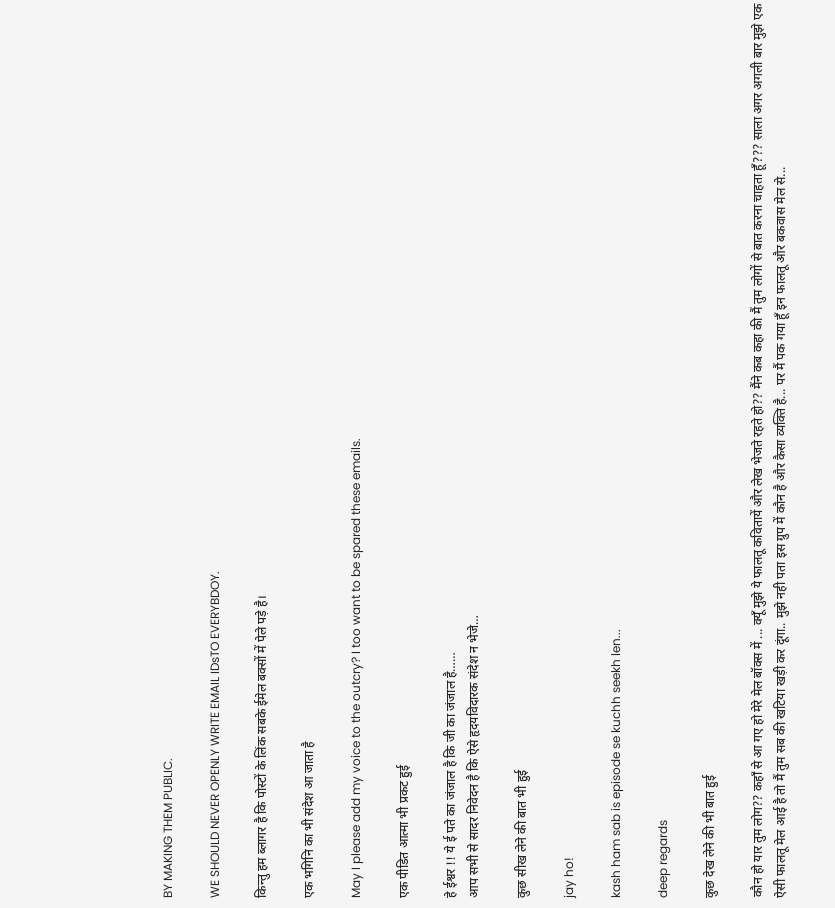BY MAKING THEM PUBLIC.

WE SHOULD NEVER OPENLY WRITE EMAIL IDsTO EVERYBDOY.

किन्‍तु हम ब्‍लागर है कि पोस्‍टों के लिंक सबके ईमेल बक्‍सों में पेले पड़े है।

एक भगिन‍ि का भी संदेश आ जाता है

May I please add my voice to the outcry? I too want to be spared these emails.

एक पीडित आत्‍मा भी प्रकट हुई

हे ईश्वर !! ये ई पते का जंजाल है कि जी का जंजाल है……
आप सभी से सादर निवेदन है कि ऐसे हृदयविदारक संदेश न भेजे…

कुछ सीख लेने की बात भी हुई

jay ho!

kash ham sab is episode se kuchh seekh len...

deep regards

कुछ देख लेने की भी बात हुई

कौन हो यार तुम लोग?? कहाँ से आ गए हो मेरे मेल बॉक्स में ... क्यूँ मुझे ये फालतू कवितायें और लेख भेजते रहते हो?? मैंने कब कहा की मैं तुम लोगों से बात करना चाहता हूँ??? साला अगर अगली बार मुझे एक ऐसी फालतू मेल आई है तो मैं तुम सब की खटिया खड़ी कर दूंगा.. मुझे नही पता इस ग्रुप में कौन है और कैसा व्यक्ति है... पर मैं पक गया हूँ इन फालतू और बकवास मेल से...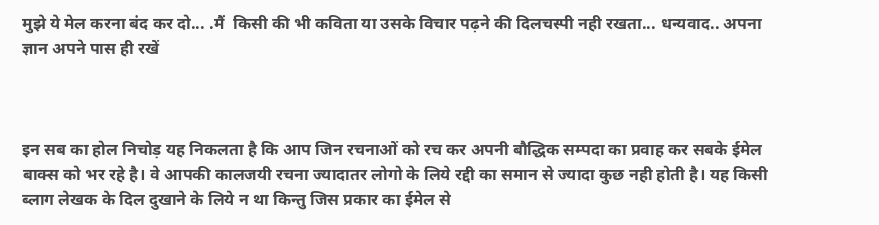मुझे ये मेल करना बंद कर दो... .मैं  किसी की भी कविता या उसके विचार पढ़ने की दिलचस्पी नही रखता... धन्यवाद.. अपना ज्ञान अपने पास ही रखें



इन सब का होल निचोड़ यह निकलता है कि आप जिन रचनाओं को रच कर अपनी बौद्धिक सम्‍पदा का प्रवाह कर सबके ईमेल बाक्‍स को भर रहे है। वे आपकी कालजयी रचना ज्‍यादातर लोगो के लिये रद्दी का समान से ज्‍यादा कुछ नही होती है। यह किसी ब्‍लाग लेखक के दिल दुखाने के लिये न था किन्‍तु जिस प्रकार का ईमेल से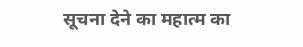सूचना देने का महात्‍म का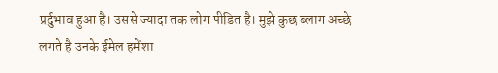प्रर्दुभाव हुआ है। उससे ज्‍यादा तक लोग पीडित है। मुझे कुछ ब्‍लाग अच्‍छे लगते है उनके ईमेल हमेंशा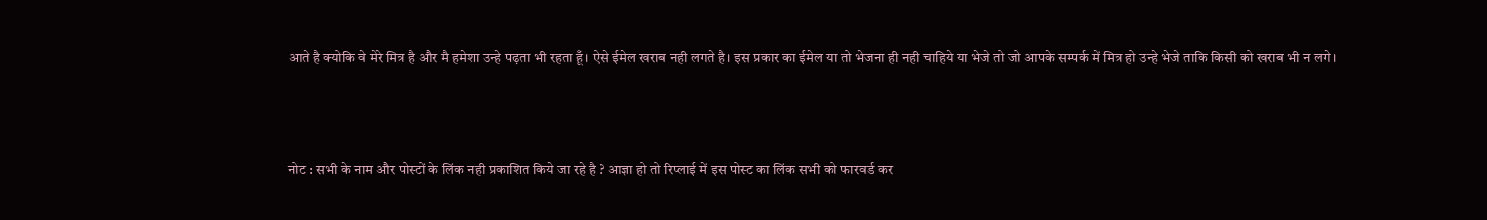आते है क्‍योकि वे मेरे मित्र है और मै हमेशा उन्‍हे पढ़ता भी रहता हूँ। ऐसे ईमेल खराब नही लगते है। इस प्रकार का ईमेल या तो भेजना ही नही चाहिये या भेजे तो जो आपके सम्‍पर्क में मित्र हो उन्‍हे भेजे ताकि किसी को खराब भी न लगे।



नोट : सभी के नाम और पोस्‍टों के लिंक नही प्रकाशित किये जा रहे है ? आज्ञा हो तो रिप्‍लाई में इस पोस्‍ट का लिंक सभी को फारवर्ड कर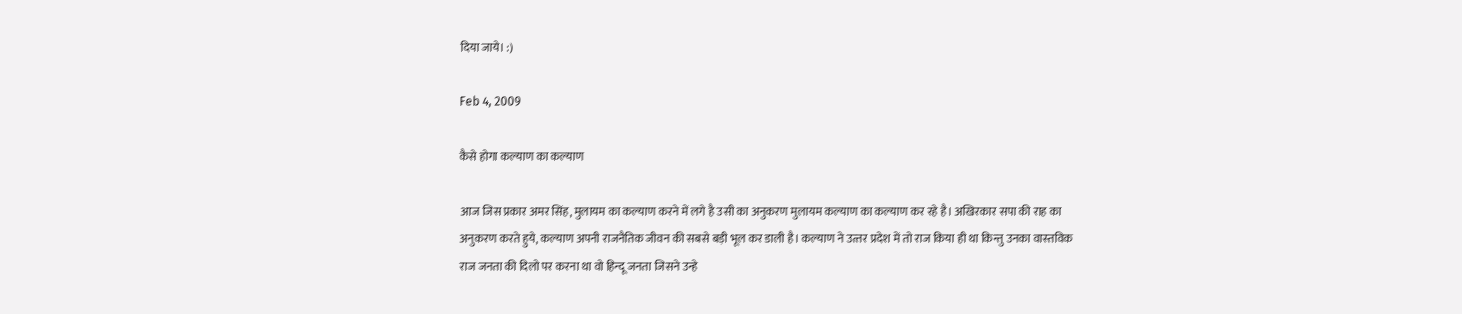दिया जाये। :)

Feb 4, 2009

कैसे होगा कल्‍याण का कल्‍याण

आज जिस प्रकार अमर सिंह, मुलायम का कल्‍याण करने में लगे है उसी का अनुकरण मुलायम कल्‍याण का कल्‍याण कर रहे है। अखिरकार सपा की राह का अनुकरण करते हुये, कल्‍याण अपनी राजनैतिक जीवन की सबसे बड़ी भूल कर डाली है। कल्‍याण ने उत्‍तर प्रदेश में तो राज किया ही था किन्‍तु उनका वास्‍तविक राज जनता की दिलो पर करना था वो हिन्‍दू जनता जिसने उन्‍हे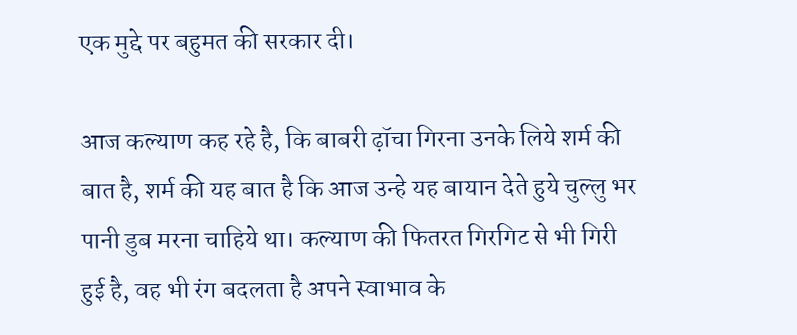एक मुद्दे पर बहुमत की सरकार दी।

आज कल्‍याण कह रहे है, कि बाबरी ढ़ॉचा गिरना उनके लिये शर्म की बात है, शर्म की यह बात है कि आज उन्‍हे यह बायान देते हुये चुल्‍लु भर पानी डुब मरना चाहिये था। कल्‍याण की फितरत गिरगिट से भी गिरी हुई है, वह भी रंग बदलता है अपने स्‍वाभाव के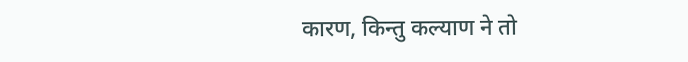कारण, किन्‍तु कल्‍याण ने तो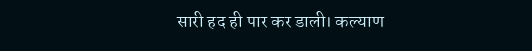सारी हद ही पार कर डाली। कल्‍याण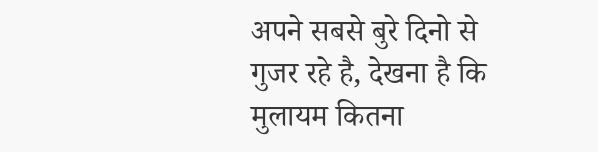अपने सबसे बुरे दिनो से गुजर रहे है, देखना है कि मुलायम कितना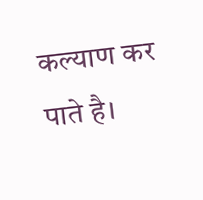कल्‍याण कर पाते है।